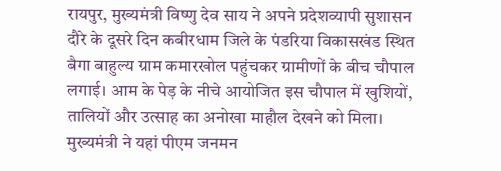रायपुर, मुख्यमंत्री विष्णु देव साय ने अपने प्रदेशव्यापी सुशासन दौरे के दूसरे दिन कबीरधाम जिले के पंडरिया विकासखंड स्थित बैगा बाहुल्य ग्राम कमारखोल पहुंचकर ग्रामीणों के बीच चौपाल लगाई। आम के पेड़ के नीचे आयोजित इस चौपाल में खुशियों, तालियों और उत्साह का अनोखा माहौल देखने को मिला। मुख्यमंत्री ने यहां पीएम जनमन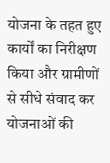योजना के तहत हुए कार्यों का निरीक्षण किया और ग्रामीणों से सीधे संवाद कर योजनाओं की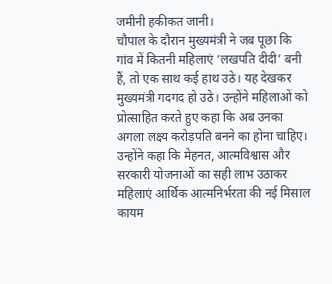जमीनी हकीकत जानी।
चौपाल के दौरान मुख्यमंत्री ने जब पूछा कि गांव में कितनी महिलाएं ‘लखपति दीदी’ बनी हैं, तो एक साथ कई हाथ उठे। यह देखकर मुख्यमंत्री गदगद हो उठे। उन्होंने महिलाओं को प्रोत्साहित करते हुए कहा कि अब उनका अगला लक्ष्य करोड़पति बनने का होना चाहिए। उन्होंने कहा कि मेहनत, आत्मविश्वास और सरकारी योजनाओं का सही लाभ उठाकर महिलाएं आर्थिक आत्मनिर्भरता की नई मिसाल कायम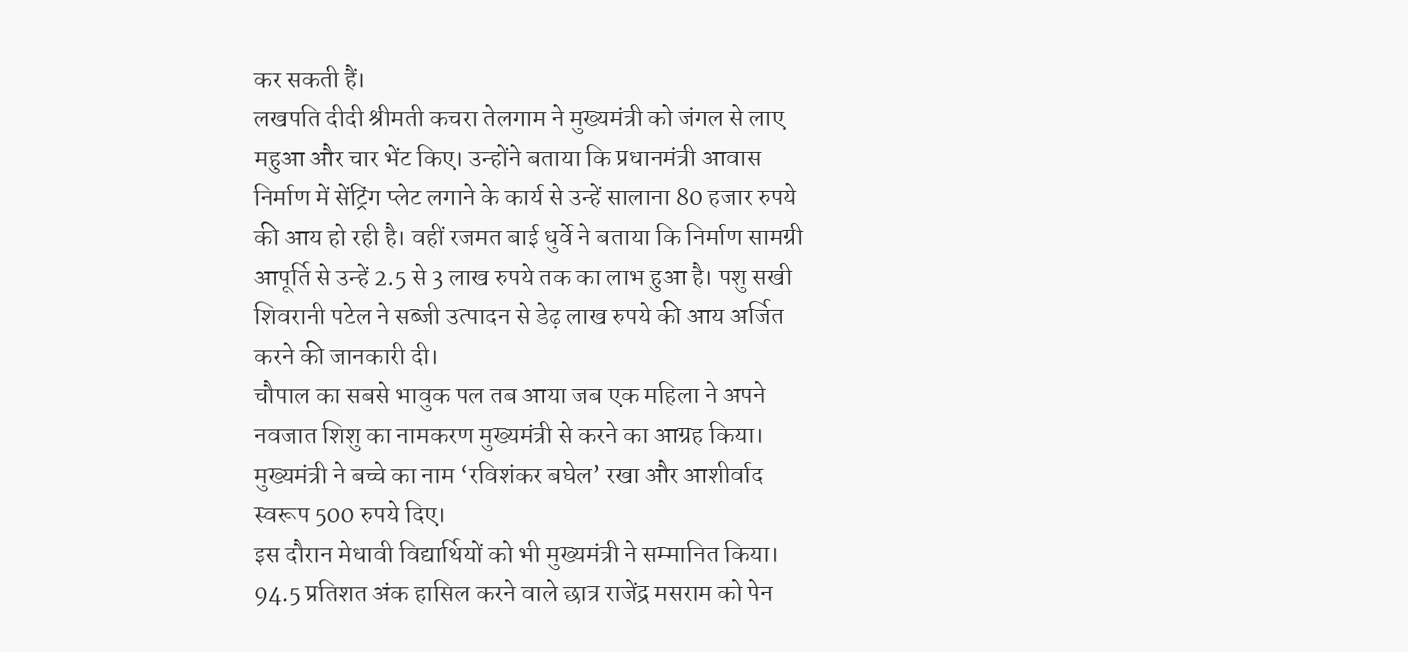कर सकती हैं।
लखपति दीदी श्रीमती कचरा तेलगाम ने मुख्यमंत्री को जंगल से लाए महुआ और चार भेंट किए। उन्होंने बताया कि प्रधानमंत्री आवास निर्माण में सेंट्रिंग प्लेट लगाने के कार्य से उन्हें सालाना 80 हजार रुपये की आय हो रही है। वहीं रजमत बाई धुर्वे ने बताया कि निर्माण सामग्री आपूर्ति से उन्हें 2.5 से 3 लाख रुपये तक का लाभ हुआ है। पशु सखी शिवरानी पटेल ने सब्जी उत्पादन से डेढ़ लाख रुपये की आय अर्जित करने की जानकारी दी।
चौपाल का सबसे भावुक पल तब आया जब एक महिला ने अपने नवजात शिशु का नामकरण मुख्यमंत्री से करने का आग्रह किया। मुख्यमंत्री ने बच्चे का नाम ‘रविशंकर बघेल’ रखा और आशीर्वाद स्वरूप 500 रुपये दिए।
इस दौरान मेधावी विद्यार्थियों को भी मुख्यमंत्री ने सम्मानित किया। 94.5 प्रतिशत अंक हासिल करने वाले छात्र राजेंद्र मसराम को पेन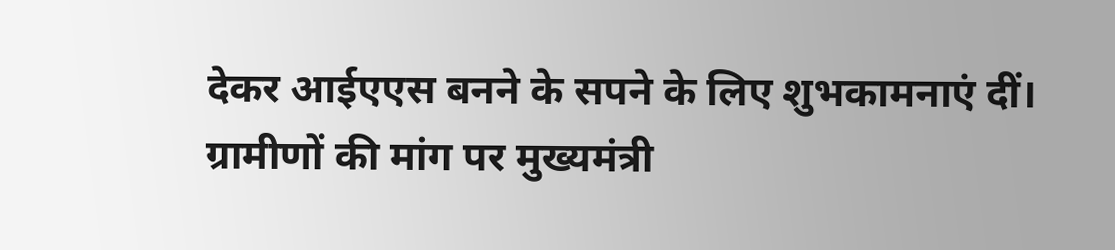देकर आईएएस बनने के सपने के लिए शुभकामनाएं दीं।
ग्रामीणों की मांग पर मुख्यमंत्री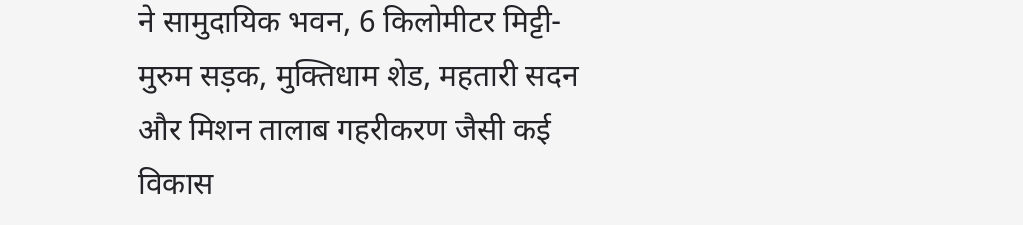ने सामुदायिक भवन, 6 किलोमीटर मिट्टी-मुरुम सड़क, मुक्तिधाम शेड, महतारी सदन और मिशन तालाब गहरीकरण जैसी कई विकास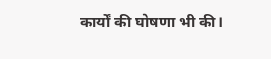कार्यों की घोषणा भी की।